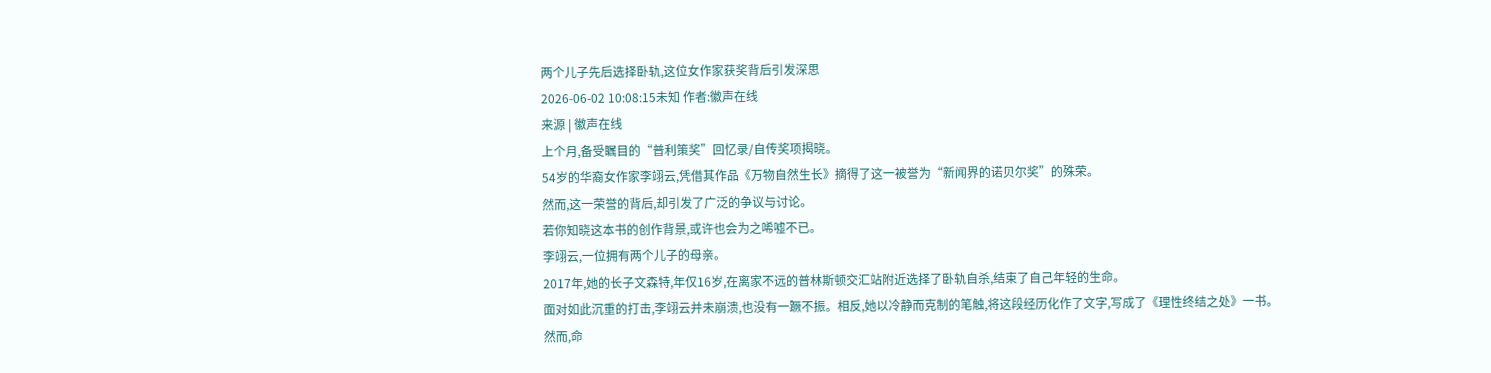两个儿子先后选择卧轨,这位女作家获奖背后引发深思
2026-06-02 10:08:15未知 作者:徽声在线
来源 | 徽声在线
上个月,备受瞩目的“普利策奖”回忆录/自传奖项揭晓。
54岁的华裔女作家李翊云,凭借其作品《万物自然生长》摘得了这一被誉为“新闻界的诺贝尔奖”的殊荣。
然而,这一荣誉的背后,却引发了广泛的争议与讨论。
若你知晓这本书的创作背景,或许也会为之唏嘘不已。
李翊云,一位拥有两个儿子的母亲。
2017年,她的长子文森特,年仅16岁,在离家不远的普林斯顿交汇站附近选择了卧轨自杀,结束了自己年轻的生命。
面对如此沉重的打击,李翊云并未崩溃,也没有一蹶不振。相反,她以冷静而克制的笔触,将这段经历化作了文字,写成了《理性终结之处》一书。
然而,命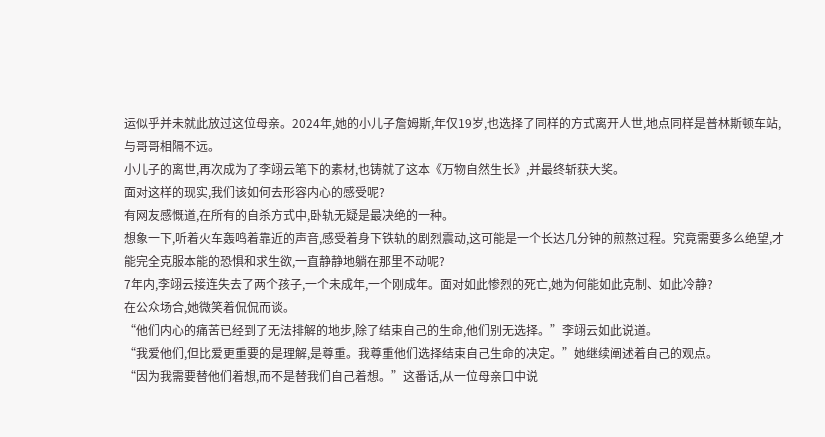运似乎并未就此放过这位母亲。2024年,她的小儿子詹姆斯,年仅19岁,也选择了同样的方式离开人世,地点同样是普林斯顿车站,与哥哥相隔不远。
小儿子的离世,再次成为了李翊云笔下的素材,也铸就了这本《万物自然生长》,并最终斩获大奖。
面对这样的现实,我们该如何去形容内心的感受呢?
有网友感慨道,在所有的自杀方式中,卧轨无疑是最决绝的一种。
想象一下,听着火车轰鸣着靠近的声音,感受着身下铁轨的剧烈震动,这可能是一个长达几分钟的煎熬过程。究竟需要多么绝望,才能完全克服本能的恐惧和求生欲,一直静静地躺在那里不动呢?
7年内,李翊云接连失去了两个孩子,一个未成年,一个刚成年。面对如此惨烈的死亡,她为何能如此克制、如此冷静?
在公众场合,她微笑着侃侃而谈。
“他们内心的痛苦已经到了无法排解的地步,除了结束自己的生命,他们别无选择。”李翊云如此说道。
“我爱他们,但比爱更重要的是理解,是尊重。我尊重他们选择结束自己生命的决定。”她继续阐述着自己的观点。
“因为我需要替他们着想,而不是替我们自己着想。”这番话,从一位母亲口中说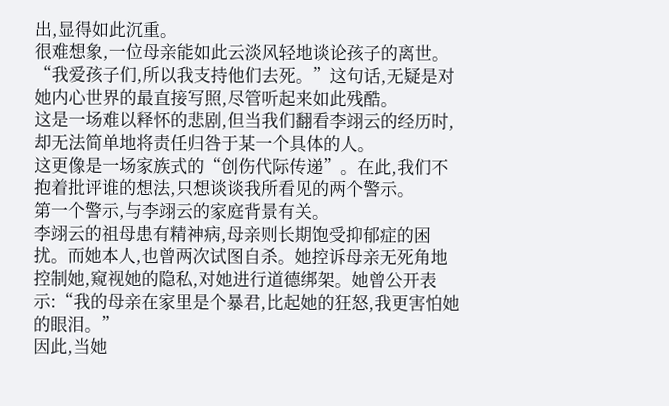出,显得如此沉重。
很难想象,一位母亲能如此云淡风轻地谈论孩子的离世。
“我爱孩子们,所以我支持他们去死。”这句话,无疑是对她内心世界的最直接写照,尽管听起来如此残酷。
这是一场难以释怀的悲剧,但当我们翻看李翊云的经历时,却无法简单地将责任归咎于某一个具体的人。
这更像是一场家族式的“创伤代际传递”。在此,我们不抱着批评谁的想法,只想谈谈我所看见的两个警示。
第一个警示,与李翊云的家庭背景有关。
李翊云的祖母患有精神病,母亲则长期饱受抑郁症的困扰。而她本人,也曾两次试图自杀。她控诉母亲无死角地控制她,窥视她的隐私,对她进行道德绑架。她曾公开表示:“我的母亲在家里是个暴君,比起她的狂怒,我更害怕她的眼泪。”
因此,当她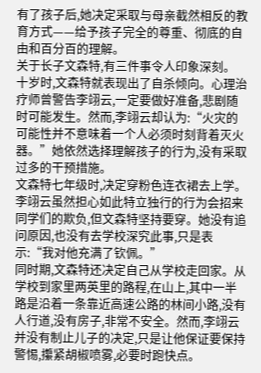有了孩子后,她决定采取与母亲截然相反的教育方式——给予孩子完全的尊重、彻底的自由和百分百的理解。
关于长子文森特,有三件事令人印象深刻。
十岁时,文森特就表现出了自杀倾向。心理治疗师曾警告李翊云,一定要做好准备,悲剧随时可能发生。然而,李翊云却认为:“火灾的可能性并不意味着一个人必须时刻背着灭火器。”她依然选择理解孩子的行为,没有采取过多的干预措施。
文森特七年级时,决定穿粉色连衣裙去上学。李翊云虽然担心如此特立独行的行为会招来同学们的欺负,但文森特坚持要穿。她没有追问原因,也没有去学校深究此事,只是表示:“我对他充满了钦佩。”
同时期,文森特还决定自己从学校走回家。从学校到家里两英里的路程,在山上,其中一半路是沿着一条靠近高速公路的林间小路,没有人行道,没有房子,非常不安全。然而,李翊云并没有制止儿子的决定,只是让他保证要保持警惕,攥紧胡椒喷雾,必要时跑快点。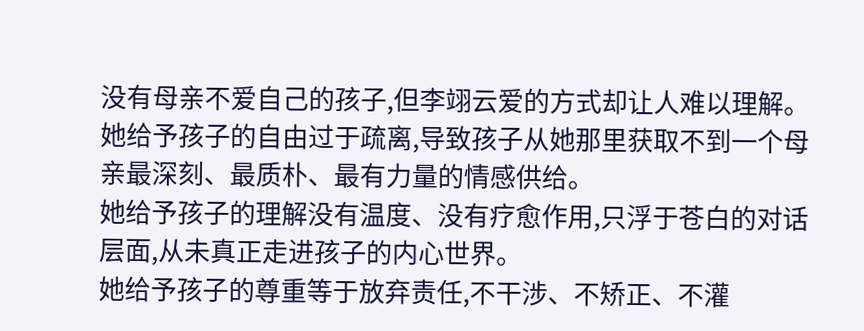没有母亲不爱自己的孩子,但李翊云爱的方式却让人难以理解。
她给予孩子的自由过于疏离,导致孩子从她那里获取不到一个母亲最深刻、最质朴、最有力量的情感供给。
她给予孩子的理解没有温度、没有疗愈作用,只浮于苍白的对话层面,从未真正走进孩子的内心世界。
她给予孩子的尊重等于放弃责任,不干涉、不矫正、不灌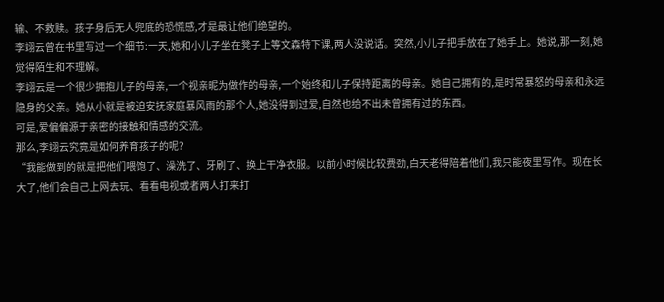输、不救赎。孩子身后无人兜底的恐慌感,才是最让他们绝望的。
李翊云曾在书里写过一个细节:一天,她和小儿子坐在凳子上等文森特下课,两人没说话。突然,小儿子把手放在了她手上。她说,那一刻,她觉得陌生和不理解。
李翊云是一个很少拥抱儿子的母亲,一个视亲昵为做作的母亲,一个始终和儿子保持距离的母亲。她自己拥有的,是时常暴怒的母亲和永远隐身的父亲。她从小就是被迫安抚家庭暴风雨的那个人,她没得到过爱,自然也给不出未曾拥有过的东西。
可是,爱偏偏源于亲密的接触和情感的交流。
那么,李翊云究竟是如何养育孩子的呢?
“我能做到的就是把他们喂饱了、澡洗了、牙刷了、换上干净衣服。以前小时候比较费劲,白天老得陪着他们,我只能夜里写作。现在长大了,他们会自己上网去玩、看看电视或者两人打来打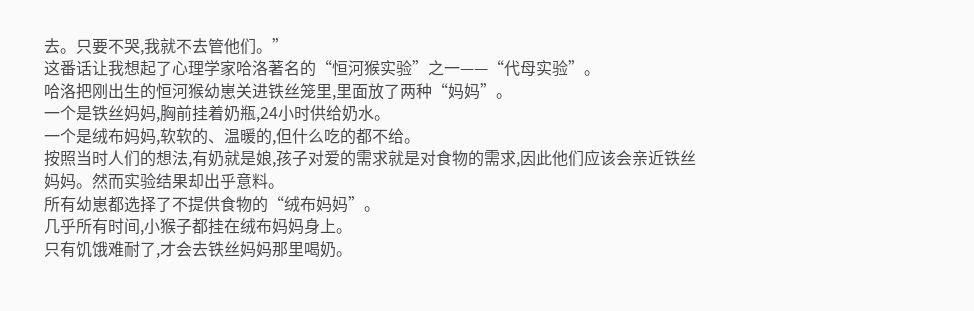去。只要不哭,我就不去管他们。”
这番话让我想起了心理学家哈洛著名的“恒河猴实验”之一——“代母实验”。
哈洛把刚出生的恒河猴幼崽关进铁丝笼里,里面放了两种“妈妈”。
一个是铁丝妈妈,胸前挂着奶瓶,24小时供给奶水。
一个是绒布妈妈,软软的、温暖的,但什么吃的都不给。
按照当时人们的想法,有奶就是娘,孩子对爱的需求就是对食物的需求,因此他们应该会亲近铁丝妈妈。然而实验结果却出乎意料。
所有幼崽都选择了不提供食物的“绒布妈妈”。
几乎所有时间,小猴子都挂在绒布妈妈身上。
只有饥饿难耐了,才会去铁丝妈妈那里喝奶。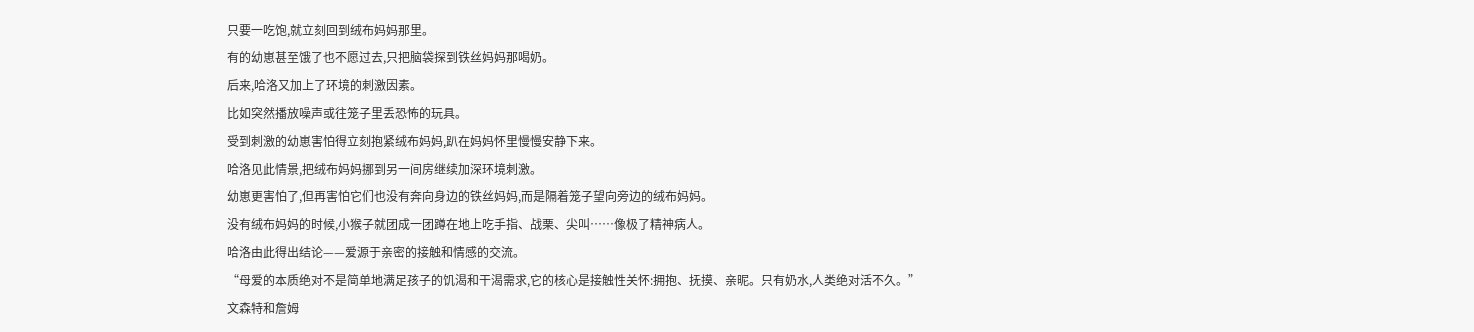只要一吃饱,就立刻回到绒布妈妈那里。
有的幼崽甚至饿了也不愿过去,只把脑袋探到铁丝妈妈那喝奶。
后来,哈洛又加上了环境的刺激因素。
比如突然播放噪声或往笼子里丢恐怖的玩具。
受到刺激的幼崽害怕得立刻抱紧绒布妈妈,趴在妈妈怀里慢慢安静下来。
哈洛见此情景,把绒布妈妈挪到另一间房继续加深环境刺激。
幼崽更害怕了,但再害怕它们也没有奔向身边的铁丝妈妈,而是隔着笼子望向旁边的绒布妈妈。
没有绒布妈妈的时候,小猴子就团成一团蹲在地上吃手指、战栗、尖叫……像极了精神病人。
哈洛由此得出结论——爱源于亲密的接触和情感的交流。
“母爱的本质绝对不是简单地满足孩子的饥渴和干渴需求,它的核心是接触性关怀:拥抱、抚摸、亲昵。只有奶水,人类绝对活不久。”
文森特和詹姆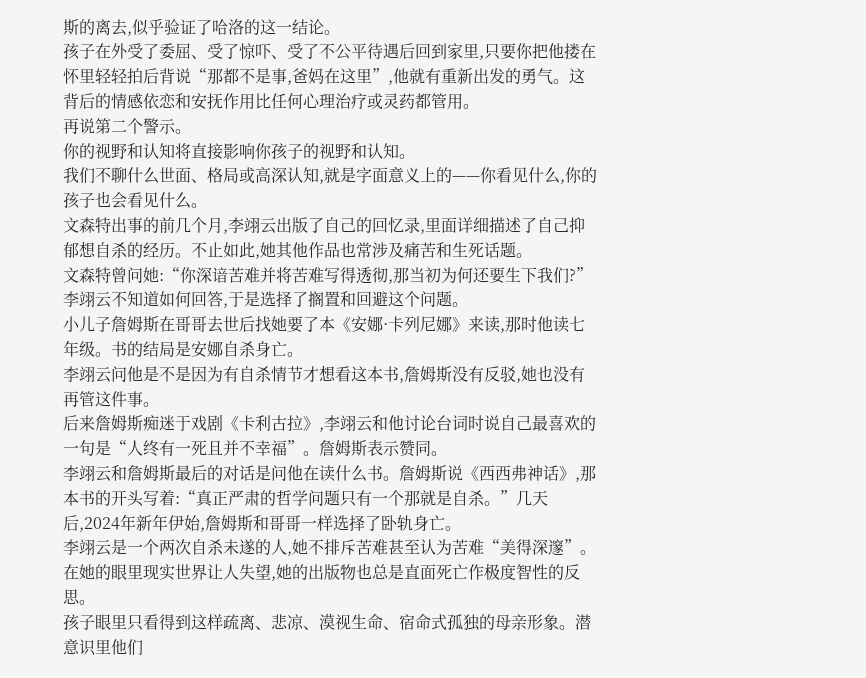斯的离去,似乎验证了哈洛的这一结论。
孩子在外受了委屈、受了惊吓、受了不公平待遇后回到家里,只要你把他搂在怀里轻轻拍后背说“那都不是事,爸妈在这里”,他就有重新出发的勇气。这背后的情感依恋和安抚作用比任何心理治疗或灵药都管用。
再说第二个警示。
你的视野和认知将直接影响你孩子的视野和认知。
我们不聊什么世面、格局或高深认知,就是字面意义上的——你看见什么,你的孩子也会看见什么。
文森特出事的前几个月,李翊云出版了自己的回忆录,里面详细描述了自己抑郁想自杀的经历。不止如此,她其他作品也常涉及痛苦和生死话题。
文森特曾问她:“你深谙苦难并将苦难写得透彻,那当初为何还要生下我们?”李翊云不知道如何回答,于是选择了搁置和回避这个问题。
小儿子詹姆斯在哥哥去世后找她要了本《安娜·卡列尼娜》来读,那时他读七年级。书的结局是安娜自杀身亡。
李翊云问他是不是因为有自杀情节才想看这本书,詹姆斯没有反驳,她也没有再管这件事。
后来詹姆斯痴迷于戏剧《卡利古拉》,李翊云和他讨论台词时说自己最喜欢的一句是“人终有一死且并不幸福”。詹姆斯表示赞同。
李翊云和詹姆斯最后的对话是问他在读什么书。詹姆斯说《西西弗神话》,那本书的开头写着:“真正严肃的哲学问题只有一个那就是自杀。”几天后,2024年新年伊始,詹姆斯和哥哥一样选择了卧轨身亡。
李翊云是一个两次自杀未遂的人,她不排斥苦难甚至认为苦难“美得深邃”。在她的眼里现实世界让人失望,她的出版物也总是直面死亡作极度智性的反思。
孩子眼里只看得到这样疏离、悲凉、漠视生命、宿命式孤独的母亲形象。潜意识里他们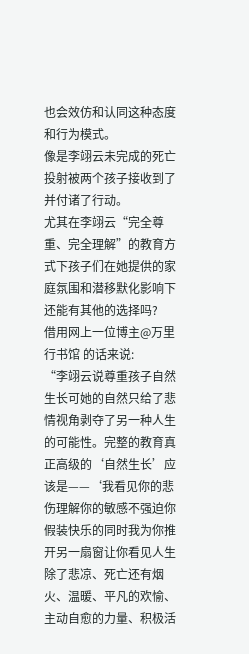也会效仿和认同这种态度和行为模式。
像是李翊云未完成的死亡投射被两个孩子接收到了并付诸了行动。
尤其在李翊云“完全尊重、完全理解”的教育方式下孩子们在她提供的家庭氛围和潜移默化影响下还能有其他的选择吗?
借用网上一位博主@万里行书馆 的话来说:
“李翊云说尊重孩子自然生长可她的自然只给了悲情视角剥夺了另一种人生的可能性。完整的教育真正高级的‘自然生长’应该是——‘我看见你的悲伤理解你的敏感不强迫你假装快乐的同时我为你推开另一扇窗让你看见人生除了悲凉、死亡还有烟火、温暖、平凡的欢愉、主动自愈的力量、积极活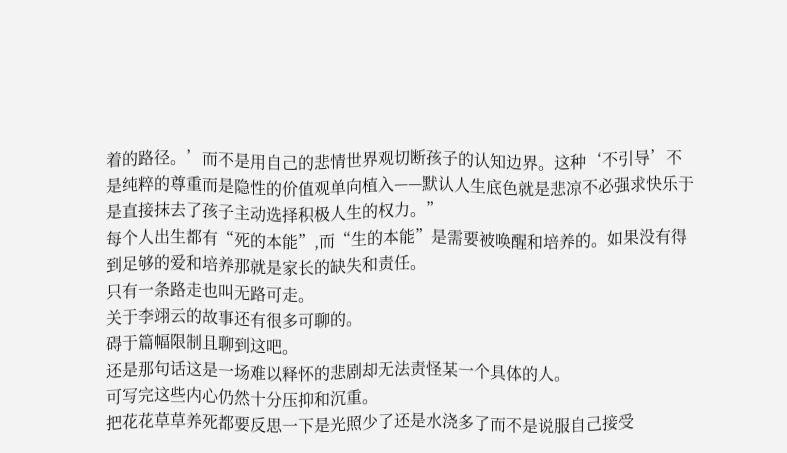着的路径。’而不是用自己的悲情世界观切断孩子的认知边界。这种‘不引导’不是纯粹的尊重而是隐性的价值观单向植入——默认人生底色就是悲凉不必强求快乐于是直接抹去了孩子主动选择积极人生的权力。”
每个人出生都有“死的本能”,而“生的本能”是需要被唤醒和培养的。如果没有得到足够的爱和培养那就是家长的缺失和责任。
只有一条路走也叫无路可走。
关于李翊云的故事还有很多可聊的。
碍于篇幅限制且聊到这吧。
还是那句话这是一场难以释怀的悲剧却无法责怪某一个具体的人。
可写完这些内心仍然十分压抑和沉重。
把花花草草养死都要反思一下是光照少了还是水浇多了而不是说服自己接受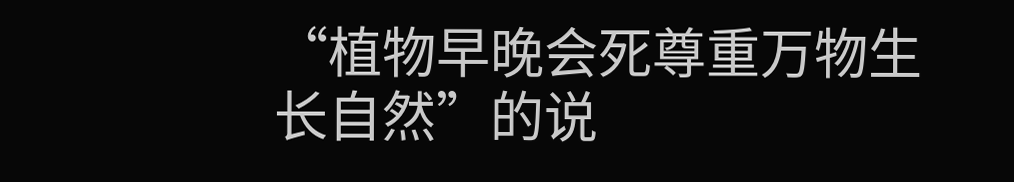“植物早晚会死尊重万物生长自然”的说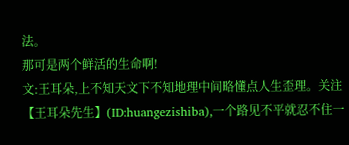法。
那可是两个鲜活的生命啊!
文:王耳朵,上不知天文下不知地理中间略懂点人生歪理。关注【王耳朵先生】(ID:huangezishiba),一个路见不平就忍不住一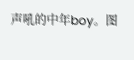声吼的中年boy。图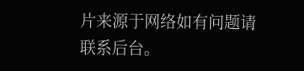片来源于网络如有问题请联系后台。